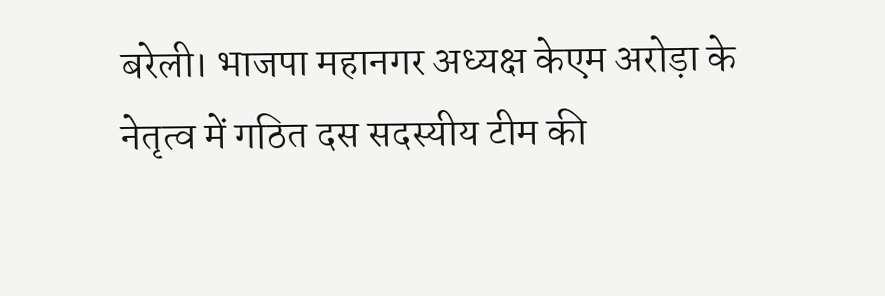बरेली। भाजपा महानगर अध्यक्ष केएम अरोड़ा के नेतृत्व में गठित दस सदस्यीय टीम की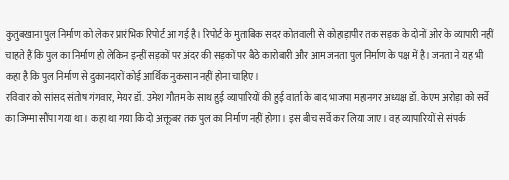कुतुबखाना पुल निर्माण को लेकर प्रारंभिक रिपोर्ट आ गई है। रिपोर्ट के मुताबिक सदर कोतवाली से कोहाड़ापीर तक सड़क के दोनों ओर के व्यापारी नहीं चाहते हैं कि पुल का निर्माण हो लेकिन इन्हीं सड़कों पर अंदर की सड़कों पर बैठे कारोबारी और आम जनता पुल निर्माण के पक्ष में है। जनता ने यह भी कहा है कि पुल निर्माण से दुकानदारों कोई आर्थिक नुकसान नहीं होना चाहिए।
रविवार को सांसद संतोष गंगवार, मेयर डॉ. उमेश गौतम के साथ हुई व्यापारियों की हुई वार्ता के बाद भाजपा महानगर अध्यक्ष डॉ. केएम अरोड़ा को सर्वे का जिम्मा सौंपा गया था। कहा था गया कि दो अक्तूबर तक पुल का निर्माण नहीं होगा। इस बीच सर्वे कर लिया जाए। वह व्यापारियों से संपर्क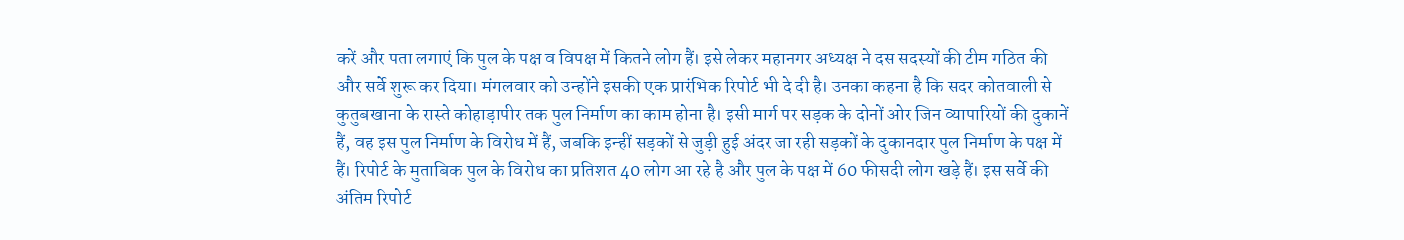करें और पता लगाएं कि पुल के पक्ष व विपक्ष में कितने लोग हैं। इसे लेकर महानगर अध्यक्ष ने दस सदस्यों की टीम गठित की और सर्वे शुरू कर दिया। मंगलवार को उन्होंने इसकी एक प्रारंभिक रिपोर्ट भी दे दी है। उनका कहना है कि सदर कोतवाली से कुतुबखाना के रास्ते कोहाड़ापीर तक पुल निर्माण का काम होना है। इसी मार्ग पर सड़क के दोनों ओर जिन व्यापारियों की दुकानें हैं, वह इस पुल निर्माण के विरोध में हैं, जबकि इन्हीं सड़कों से जुड़ी हुई अंदर जा रही सड़कों के दुकानदार पुल निर्माण के पक्ष में हैं। रिपोर्ट के मुताबिक पुल के विरोध का प्रतिशत 40 लोग आ रहे है और पुल के पक्ष में 60 फीसदी लोग खड़े हैं। इस सर्वे की अंतिम रिपोर्ट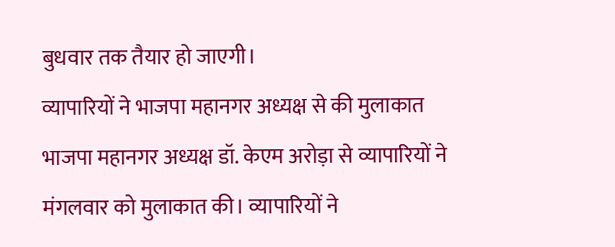बुधवार तक तैयार हो जाएगी।
व्यापारियों ने भाजपा महानगर अध्यक्ष से की मुलाकात
भाजपा महानगर अध्यक्ष डॉ. केएम अरोड़ा से व्यापारियों ने मंगलवार को मुलाकात की। व्यापारियों ने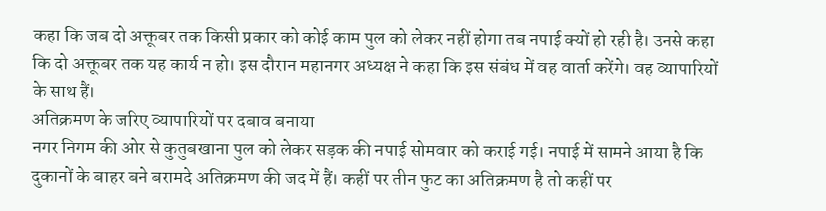कहा कि जब दो अक्तूबर तक किसी प्रकार को कोई काम पुल को लेकर नहीं होगा तब नपाई क्यों हो रही है। उनसे कहा कि दो अक्तूबर तक यह कार्य न हो। इस दौरान महानगर अध्यक्ष ने कहा कि इस संबंध में वह वार्ता करेंगे। वह व्यापारियों के साथ हैं।
अतिक्रमण के जरिए व्यापारियों पर दबाव बनाया
नगर निगम की ओर से कुतुबखाना पुल को लेकर सड़क की नपाई सोमवार को कराई गई। नपाई में सामने आया है कि दुकानों के बाहर बने बरामदे अतिक्रमण की जद में हैं। कहीं पर तीन फुट का अतिक्रमण है तो कहीं पर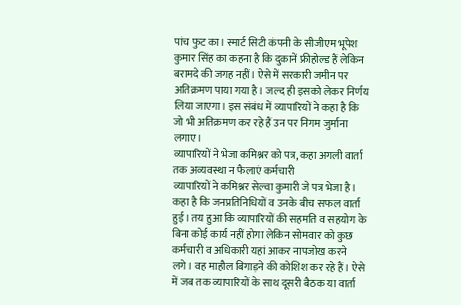पांच फुट का। स्मार्ट सिटी कंपनी के सीजीएम भूपेश कुमार सिंह का कहना है कि दुकानें फ्रीहोल्ड हैं लेकिन बरामदे की जगह नहीं। ऐसे में सरकारी जमीन पर अतिक्रमण पाया गया है। जल्द ही इसको लेकर निर्णय लिया जाएगा। इस संबंध में व्यापारियों ने कहा है कि जो भी अतिक्रमण कर रहे हैं उन पर निगम जुर्माना लगाए।
व्यापारियों ने भेजा कमिश्नर को पत्र, कहा अगली वार्ता तक अव्यवस्था न फैलाएं कर्मचारी
व्यापारियों ने कमिश्नर सेल्वा कुमारी जे पत्र भेजा है। कहा है कि जनप्रतिनिधियों व उनके बीच सफल वार्ता हुई। तय हुआ कि व्यापारियों की सहमति व सहयोग के बिना कोई कार्य नहीं होगा लेकिन सोमवार को कुछ कर्मचारी व अधिकारी यहां आकर नापजोख करने लगे। वह माहौल बिगाड़ने की कोशिश कर रहे हैं। ऐसे में जब तक व्यापारियों के साथ दूसरी बैठक या वार्ता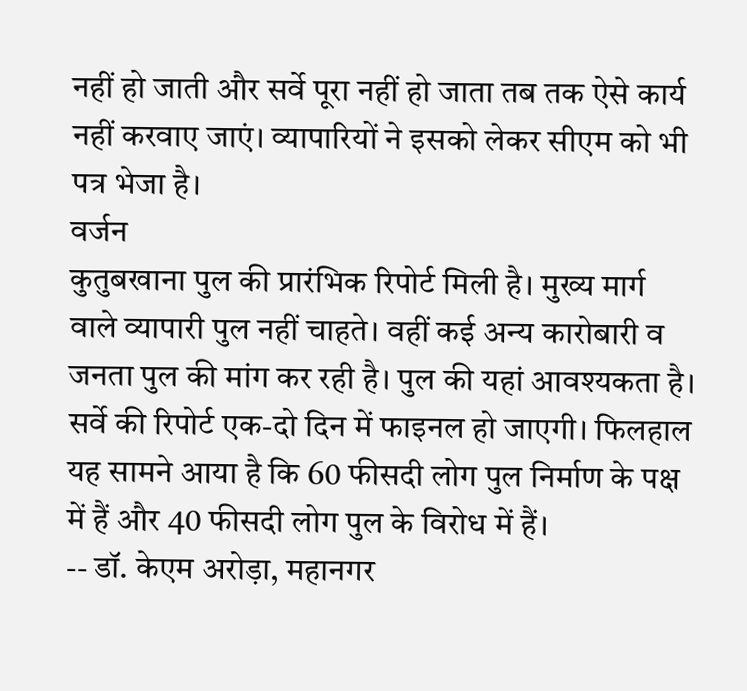नहीं हो जाती और सर्वे पूरा नहीं हो जाता तब तक ऐसे कार्य नहीं करवाए जाएं। व्यापारियों ने इसको लेकर सीएम को भी पत्र भेजा है।
वर्जन
कुतुबखाना पुल की प्रारंभिक रिपोर्ट मिली है। मुख्य मार्ग वाले व्यापारी पुल नहीं चाहते। वहीं कई अन्य कारोबारी व जनता पुल की मांग कर रही है। पुल की यहां आवश्यकता है। सर्वे की रिपोर्ट एक-दो दिन में फाइनल हो जाएगी। फिलहाल यह सामने आया है कि 60 फीसदी लोग पुल निर्माण के पक्ष में हैं और 40 फीसदी लोग पुल के विरोध में हैं।
-- डॉ. केएम अरोड़ा, महानगर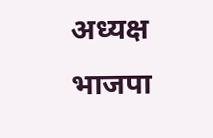अध्यक्ष भाजपा